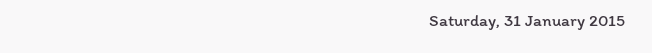Saturday, 31 January 2015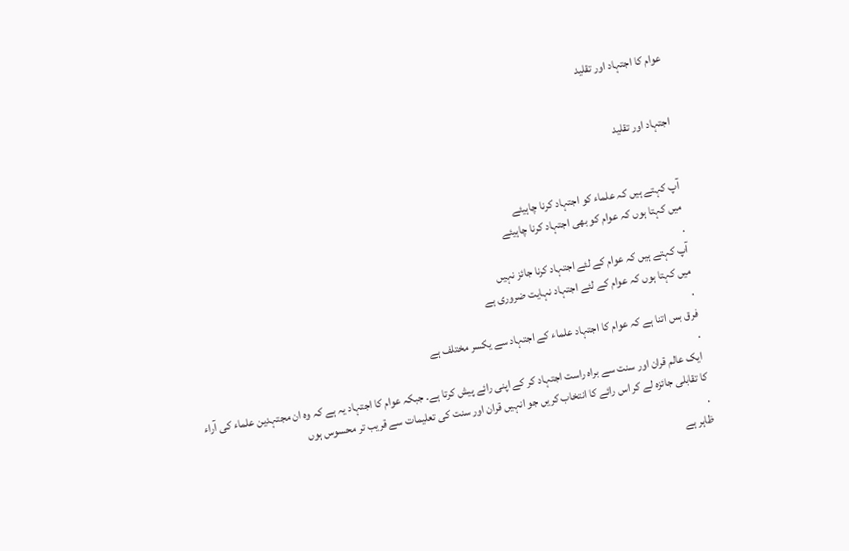عوام کا اجتہاد اور تقلید


اجتہاد اور تقلید


آپ کہتے ہیں کہ علماء کو اجتہاد کرنا چاہیئے
میں کہتا ہوں کہ عوام کو بھی اجتہاد کرنا چاہیئے
.
آپ کہتے ہیں کہ عوام کے لئے اجتہاد کرنا جائز نہیں
میں کہتا ہوں کہ عوام کے لئے اجتہاد نہایت ضروری ہے
.
فرق بس اتنا ہے کہ عوام کا اجتہاد علماء کے اجتہاد سے یکسر مختلف ہے
.
 ایک عالم قران اور سنت سے براہ راست اجتہاد کر کے اپنی رائے پیش کرتا ہے. جبکہ عوام کا اجتہاد یہ ہے کہ وہ ان مجتہدین علماء کی آراء کا تقابلی جائزہ لے کر اس رائے کا انتخاب کریں جو انہیں قران اور سنت کی تعلیمات سے قریب تر محسوس ہوں
.
ظاہر ہے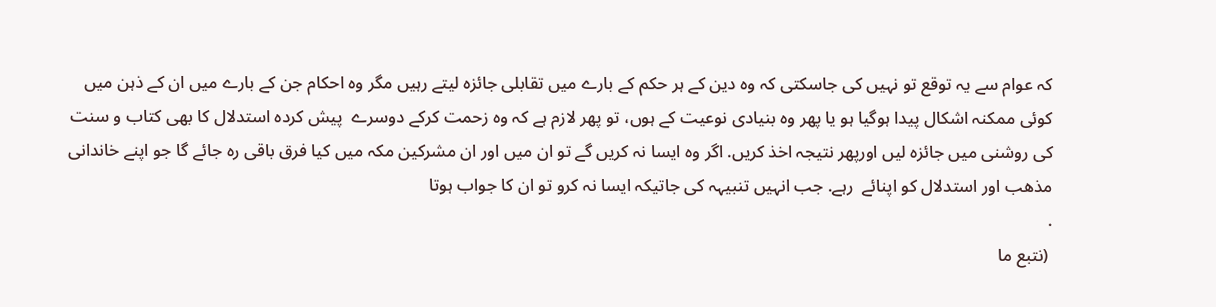کہ عوام سے یہ توقع تو نہیں کی جاسکتی کہ وہ دین کے ہر حکم کے بارے میں تقابلی جائزہ لیتے رہیں مگر وہ احکام جن کے بارے میں ان کے ذہن میں کوئی ممکنہ اشکال پیدا ہوگیا ہو یا پھر وہ بنیادی نوعیت کے ہوں، تو پھر لازم ہے کہ وہ زحمت کرکے دوسرے  پیش کردہ استدلال کا بھی کتاب و سنت کی روشنی میں جائزہ لیں اورپھر نتیجہ اخذ کریں. اگر وہ ایسا نہ کریں گے تو ان میں اور ان مشرکین مکہ میں کیا فرق باقی رہ جائے گا جو اپنے خاندانی مذھب اور استدلال کو اپنائے  رہے. جب انہیں تنبیہہ کی جاتیکہ ایسا نہ کرو تو ان کا جواب ہوتا
.
 (نتبع ما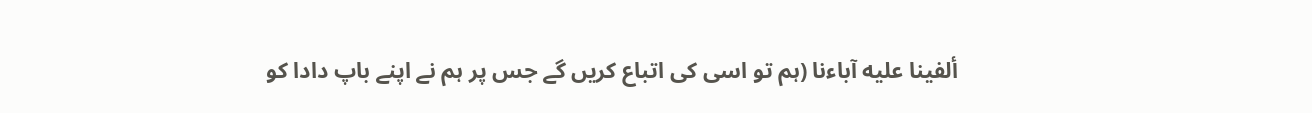ألفينا عليه آباءنا (ہم تو اسی کی اتباع کریں گے جس پر ہم نے اپنے باپ دادا کو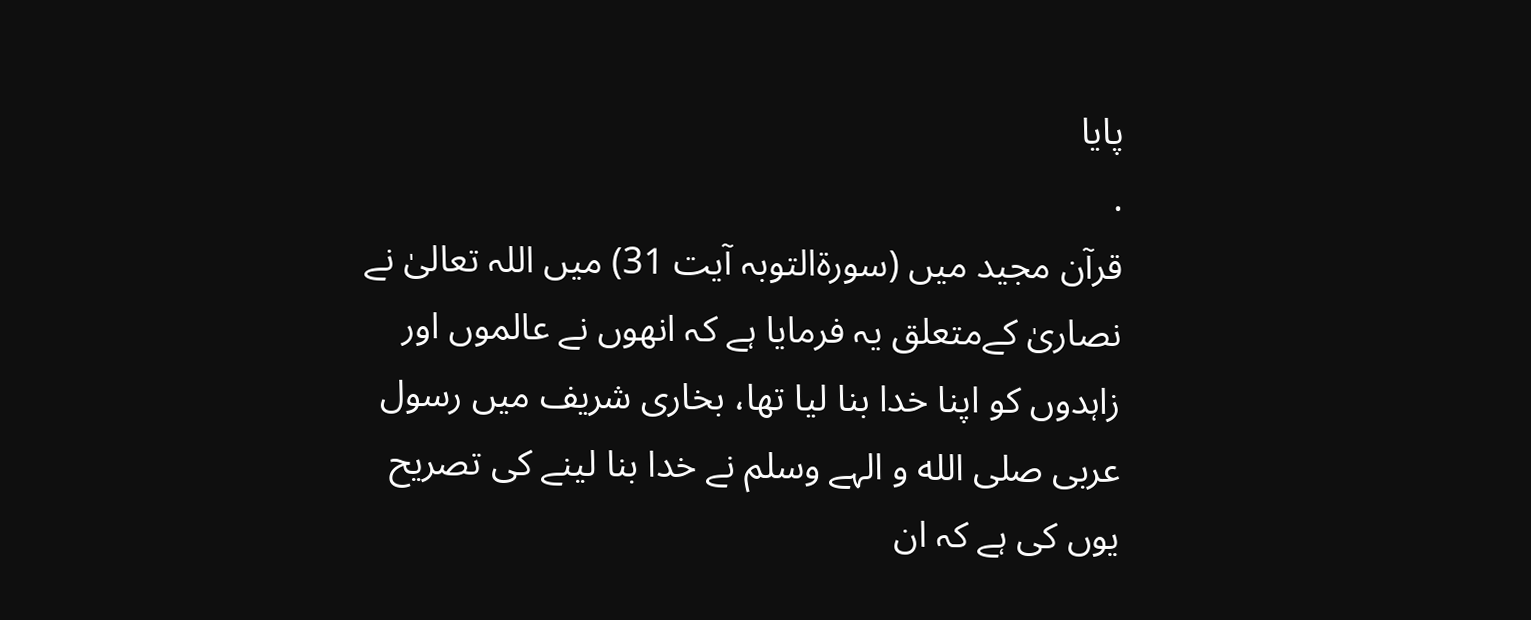پایا
.
قرآن مجید میں (سورۃالتوبہ آیت 31) میں اللہ تعالیٰ نے  نصاریٰ کےمتعلق یہ فرمایا ہے کہ انھوں نے عالموں اور زاہدوں کو اپنا خدا بنا لیا تھا، بخاری شریف میں رسول عربی صلی الله و الہے وسلم نے خدا بنا لینے کی تصریح  یوں کی ہے کہ ان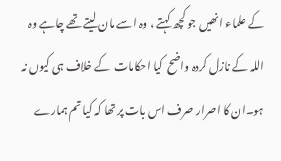کے علماء انھیں جو کچھ کہتے ، وہ اسے مان لیتے تھے چاہے وہ اللہ کے نازل کردہ واضح  کیا احکامات  کے خلاف ہی کیوں نہ ہو۔ان کا اصرار صرف اس بات پر تھا کہ کیا تم ہمارے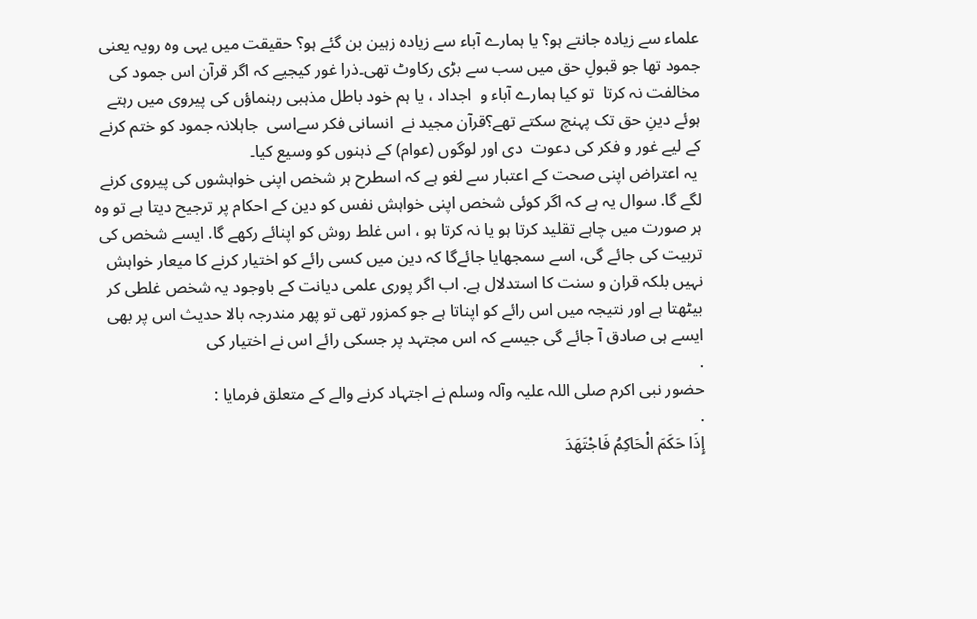علماء سے زیادہ جانتے ہو؟ یا ہمارے آباء سے زیادہ زہین بن گئے ہو؟ حقیقت میں یہی وہ رویہ یعنی جمود تھا جو قبولِ حق میں سب سے بڑی رکاوٹ تھی۔ذرا غور کیجیے کہ اگر قرآن اس جمود کی مخالفت نہ کرتا  تو کیا ہمارے آباء و  اجداد ، یا ہم خود باطل مذہبی رہنماؤں کی پیروی میں رہتے ہوئے دینِ حق تک پہنچ سکتے تھے؟قرآن مجید نے  انسانی فکر سےاسی  جاہلانہ جمود کو ختم کرنے کے لیے غور و فکر کی دعوت  دی اور لوگوں (عوام) کے ذہنوں کو وسیع کیا۔
 یہ اعتراض اپنی صحت کے اعتبار سے لغو ہے کہ اسطرح ہر شخص اپنی خواہشوں کی پیروی کرنے لگے گا. سوال یہ ہے کہ اگر کوئی شخص اپنی خواہش نفس کو دین کے احکام پر ترجیح دیتا ہے تو وہ ہر صورت میں چاہے تقلید کرتا ہو یا نہ کرتا ہو ، اس غلط روش کو اپنائے رکھے گا. ایسے شخص کی تربیت کی جائے گی، اسے سمجھایا جائےگا کہ دین میں کسی رائے کو اختیار کرنے کا میعار خواہش نہیں بلکہ قران و سنت کا استدلال ہے. اب اگر پوری علمی دیانت کے باوجود یہ شخص غلطی کر بیٹھتا ہے اور نتیجہ میں اس رائے کو اپناتا ہے جو کمزور تھی تو پھر مندرجہ بالا حدیث اس پر بھی ایسے ہی صادق آ جائے گی جیسے کہ اس مجتہد پر جسکی رائے اس نے اختیار کی
.
حضور نبی اکرم صلی اللہ علیہ وآلہ وسلم نے اجتہاد کرنے والے کے متعلق فرمایا :
.
إِذَا حَکَمَ الْحَاکِمُ فَاجْتَهَدَ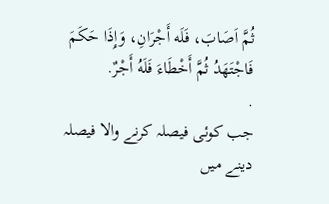ثُمَّ اَصَابَ، فَلَه أَجْرَانِ، وَإِذَا حَکَمَ فَاجْتَهَدُ ثُمَّ أَخْطَاءَ فَلَهُ أَجْرٌ.
.
جب کوئی فیصلہ کرنے والا فیصلہ دینے میں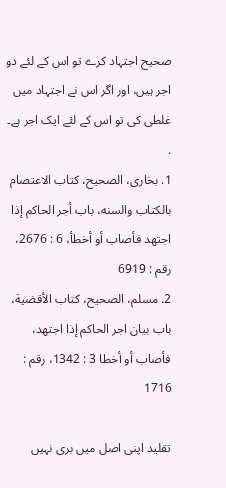صحیح اجتہاد کرے تو اس کے لئے دو اجر ہیں، اور اگر اس نے اجتہاد میں غلطی کی تو اس کے لئے ایک اجر ہے۔
.
1. بخاری، الصحيح، کتاب الاعتصام بالکتاب والسنه، باب أجر الحاکم إذا اجتهد فأصاب أو أخطأ، 6 : 2676، رقم : 6919
2. مسلم، الصحيح، کتاب الأقضية، باب بيان اجر الحاکم إذا اجتهد، فأصاب أو أخطا 3 : 1342، رقم : 1716

تقلید اپنی اصل میں بری نہیں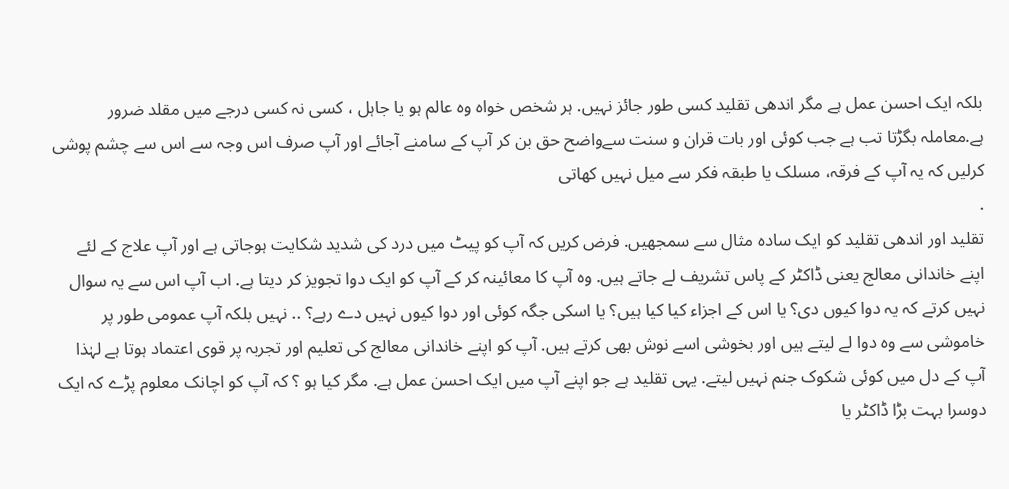بلکہ ایک احسن عمل ہے مگر اندھی تقلید کسی طور جائز نہیں. ہر شخص خواہ وہ عالم ہو یا جاہل ، کسی نہ کسی درجے میں مقلد ضرور ہے.معاملہ بگڑتا تب ہے جب کوئی اور بات قران و سنت سےواضح حق بن کر آپ کے سامنے آجائے اور آپ صرف اس وجہ سے اس سے چشم پوشی کرلیں کہ یہ آپ کے فرقہ، مسلک یا طبقہ فکر سے میل نہیں کھاتی
.
تقلید اور اندھی تقلید کو ایک سادہ مثال سے سمجھیں. فرض کریں کہ آپ کو پیٹ میں درد کی شدید شکایت ہوجاتی ہے اور آپ علاج کے لئے اپنے خاندانی معالج یعنی ڈاکٹر کے پاس تشریف لے جاتے ہیں. وہ آپ کا معائینہ کر کے آپ کو ایک دوا تجویز کر دیتا ہے. اب آپ اس سے یہ سوال نہیں کرتے کہ یہ دوا کیوں دی؟ یا اس کے اجزاء کیا کیا ہیں؟ یا اسکی جگہ کوئی اور دوا کیوں نہیں دے رہے؟ .. نہیں بلکہ آپ عمومی طور پر خاموشی سے وہ دوا لے لیتے ہیں اور بخوشی اسے نوش بھی کرتے ہیں. آپ کو اپنے خاندانی معالج کی تعلیم اور تجربہ پر قوی اعتماد ہوتا ہے لہٰذا آپ کے دل میں کوئی شکوک جنم نہیں لیتے. یہی تقلید ہے جو اپنے آپ میں ایک احسن عمل ہے. مگر کیا ہو ؟ کہ آپ کو اچانک معلوم پڑے کہ ایک دوسرا بہت بڑا ڈاکٹر یا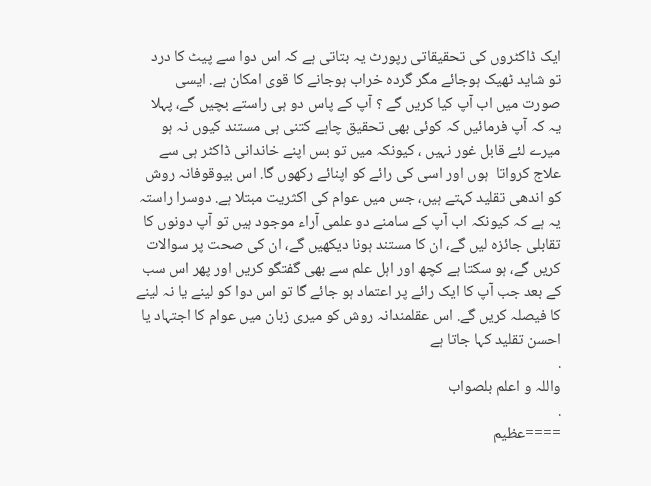ایک ڈاکٹروں کی تحقیقاتی رپورٹ یہ بتاتی ہے کہ اس دوا سے پیٹ کا درد تو شاید ٹھیک ہوجائے مگر گردہ خراب ہوجانے کا قوی امکان ہے. ایسی صورت میں اب آپ کیا کریں گے ؟ آپ کے پاس دو ہی راستے بچیں گے، پہلا یہ کہ آپ فرمائیں کہ کوئی بھی تحقیق چاہے کتنی ہی مستند کیوں نہ ہو میرے لئے قابل غور نہیں ، کیونکہ میں تو بس اپنے خاندانی ڈاکٹر ہی سے علاج کرواتا  ہوں اور اسی کی رائے کو اپنائے رکھوں گا. اس بیوقوفانہ روش کو اندھی تقلید کہتے ہیں، جس میں عوام کی اکثریت مبتلا ہے. دوسرا راستہ یہ ہے کہ کیونکہ اب آپ کے سامنے دو علمی آراء موجود ہیں تو آپ دونوں کا تقابلی جائزہ لیں گے، ان کا مستند ہونا دیکھیں گے، ان کی صحت پر سوالات کریں گے، ہو سکتا ہے کچھ اور اہل علم سے بھی گفتگو کریں اور پھر اس سب کے بعد جب آپ کا ایک رائے پر اعتماد ہو جائے گا تو اس دوا کو لینے یا نہ لینے کا فیصلہ کریں گے. اس عقلمندانہ روش کو میری زبان میں عوام کا اجتہاد یا احسن تقلید کہا جاتا ہے
.
واللہ و اعلم بلصواب
.
====عظیم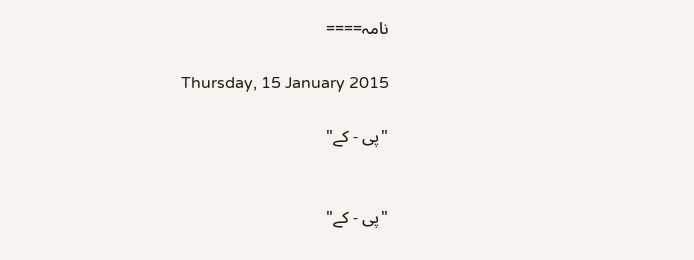نامہ====

Thursday, 15 January 2015

"پی - کے"


"پی - کے"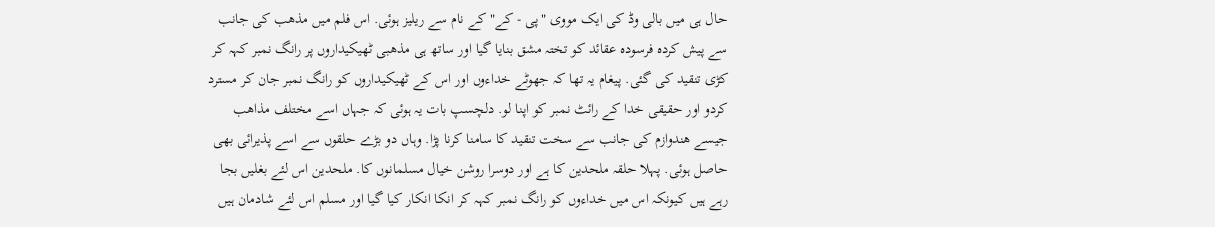حال ہی میں بالی وڈ کی ایک مووی "پی - کے" کے نام سے ریلیز ہوئی. اس فلم میں مذھب کی جانب سے پیش کردہ فرسودہ عقائد کو تختہ مشق بنایا گیا اور ساتھ ہی مذھبی ٹھیکیداروں پر رانگ نمبر کہہ کر کڑی تنقید کی گئی. پیغام یہ تھا کہ جھوٹے خداءوں اور اس کے ٹھیکیداروں کو رانگ نمبر جان کر مسترد کردو اور حقیقی خدا کے رائٹ نمبر کو اپنا لو. دلچسپ بات یہ ہوئی کہ جہاں اسے مختلف مذاھب جیسے ھندوازم کی جانب سے سخت تنقید کا سامنا کرنا پڑا. وہاں دو بڑے حلقوں سے اسے پذیرائی بھی حاصل ہوئی. پہلا حلقہ ملحدین کا ہے اور دوسرا روشن خیال مسلمانوں کا. ملحدین اس لئے بغلیں بجا رہے ہیں کیونکہ اس میں خداءوں کو رانگ نمبر کہہ کر انکا انکار کیا گیا اور مسلم اس لئے شادمان ہیں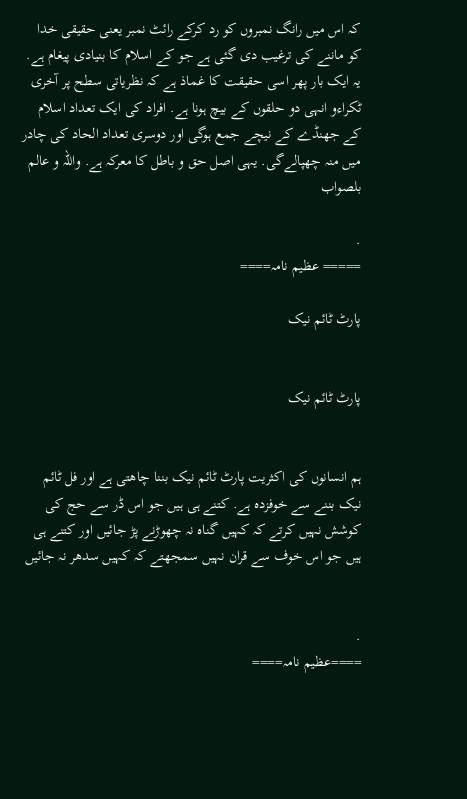کہ اس میں رانگ نمبروں کو رد کرکے رائٹ نمبر یعنی حقیقی خدا کو ماننے کی ترغیب دی گئی ہے جو کے اسلام کا بنیادی پیغام ہے. یہ ایک بار پھر اسی حقیقت کا غماذ ہے کہ نظریاتی سطح پر آخری ٹکراءو انہی دو حلقوں کے بیچ ہونا ہے. افراد کی ایک تعداد اسلام کے جھنڈے کے نیچے جمع ہوگی اور دوسری تعداد الحاد کی چادر میں منہ چھپالےگی. یہی اصل حق و باطل کا معرکہ ہے. واللہ و عالم بلصواب

.
===== عظیم نامہ====

پارٹ ٹائم نیک


پارٹ ٹائم نیک


ہم انسانوں کی اکثریت پارٹ ٹائم نیک بننا چاھتی ہے اور فل ٹائم نیک بننے سے خوفزدہ ہے. کتنے ہی ہیں جو اس ڈر سے حج کی کوشش نہیں کرتے کہ کہیں گناہ نہ چھوڑنے پڑ جائیں اور کتنے ہی ہیں جو اس خوف سے قران نہیں سمجھتے کہ کہیں سدھر نہ جائیں


.
====عظیم نامہ====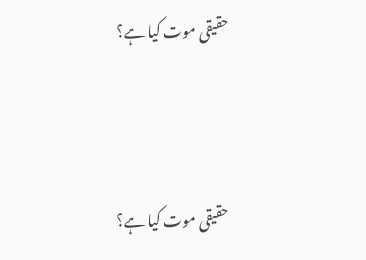حقیقی موت کیا ہے؟



حقیقی موت کیا ہے؟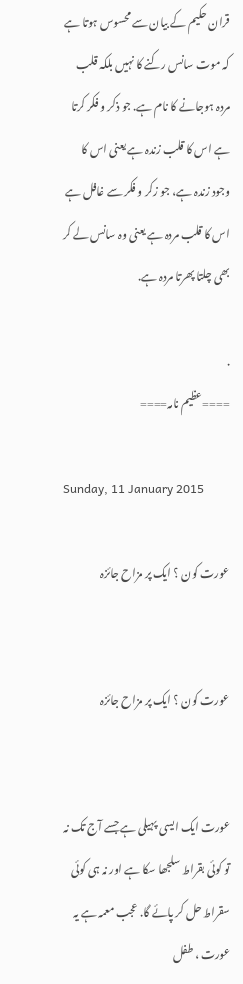قران حکیم کے بیان سے محسوس ہوتا ہے کہ موت سانس رکنے کا نہیں بلکہ قلب مردہ ہوجانے کا نام ہے. جو ذکر و فکر کرتا ہے اس کا قلب زندہ ہے یعنی اس کا وجود زندہ ہے، جو زکر و فکر سے غافل ہے اس کا قلب مردہ ہے یعنی وہ سانس لے کر بھی چلتا پھرتا مردہ ہے.

.
====عظیم نامہ====

Sunday, 11 January 2015

عورت کون ؟ ایک پر مزاح جائزہ


عورت کون ؟ ایک پر مزاح جائزہ


عورت ایک ایسی پہیلی ہے جسے آج تک نہ تو کوئی بقراط سلجھا سکا ہے اور نہ ہی کوئی سقراط حل کر پائے گا. عجب معمہ ہے یہ عورت ، طفل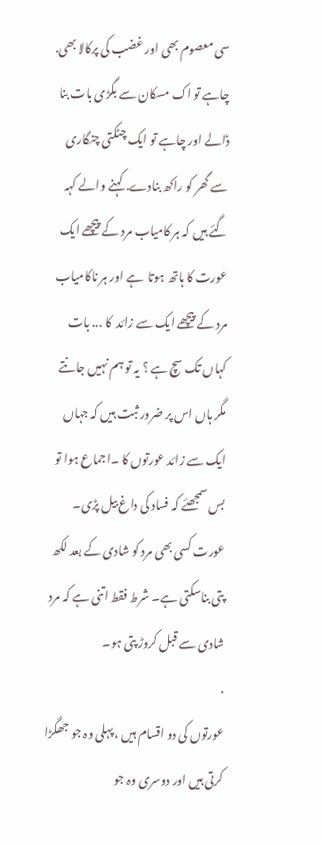سی معصوم بھی اور غضب کی پرکالا بھی. چاہے تو اک مسکان سے بگڑی بات بنا ڈالے اور چاہے تو ایک چٹکتی چنگاری سے گھر کو راکھ بنادے. کہنے والے کہہ گئے ہیں کہ ہر کامیاب مرد کے پیچھے ایک عورت کا ہاتھ ہوتا  ہے اور ہر ناکامیاب مرد کے پیچھے ایک سے زائد  کا ... بات کہاں تک سچ ہے ؟ یہ تو ہم نہیں جانتے مگر ہاں اس پر ضرور ثبت ہیں کہ جہاں ایک سے زائد عورتوں کا ۔اجماع ہوا تو بس سمجھئے کہ فساد کی داغ بیل پڑی۔ عورت کسی بھی مرد کو شادی کے بعد لکھ پتی بناسکتی ہے۔ شرط فقط اتنی ہے کہ مرد شادی سے قبل کروڑ پتی ہو۔
.
عورتوں کی دو اقسام ہیں ، پہلی وہ جو جھگڑا کرتی ہیں اور دوسری وہ جو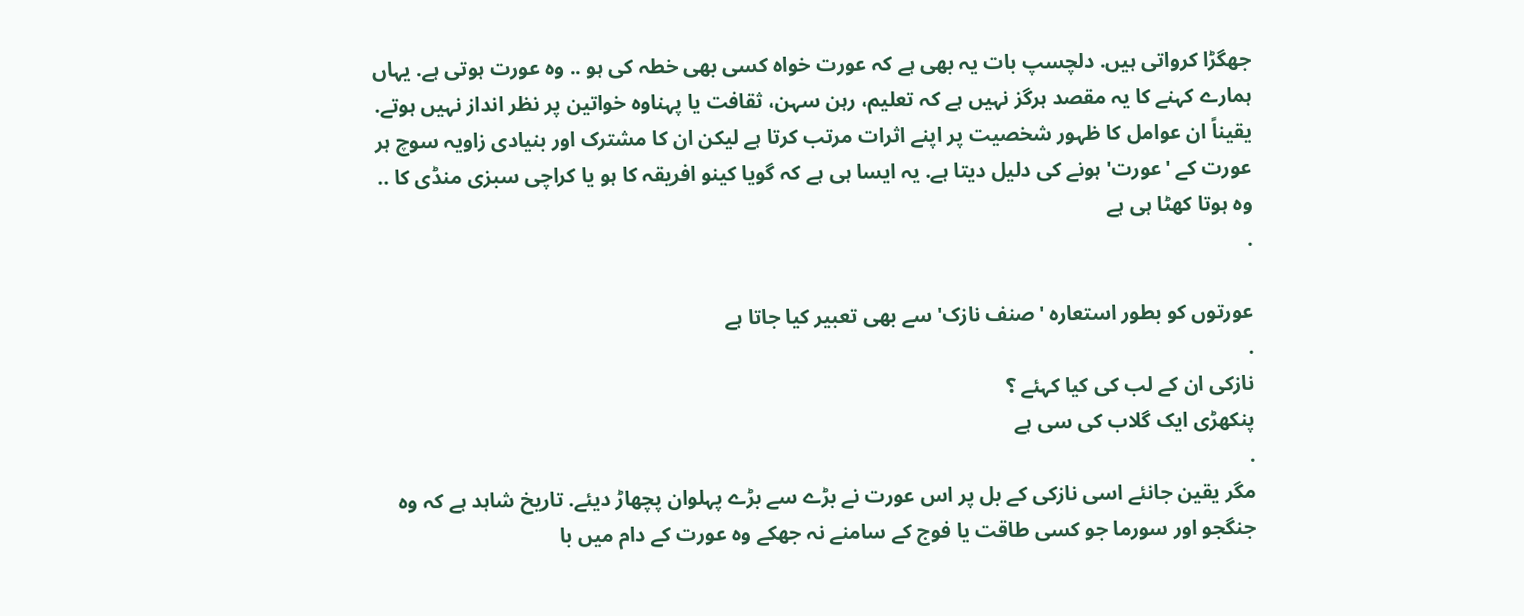جھگڑا کرواتی ہیں. دلچسپ بات یہ بھی ہے کہ عورت خواہ کسی بھی خطہ کی ہو .. وہ عورت ہوتی ہے. یہاں ہمارے کہنے کا یہ مقصد ہرگز نہیں ہے کہ تعلیم، رہن سہن، ثقافت یا پہناوہ خواتین پر نظر انداز نہیں ہوتے. یقیناً ان عوامل کا ظہور شخصیت پر اپنے اثرات مرتب کرتا ہے لیکن ان کا مشترک اور بنیادی زاویہ سوچ ہر عورت کے 'عورت' ہونے کی دلیل دیتا ہے. یہ ایسا ہی ہے کہ گویا کینو افریقہ کا ہو یا کراچی سبزی منڈی کا .. وہ ہوتا کھٹا ہی ہے
.

عورتوں کو بطور استعارہ 'صنف نازک' سے بھی تعبیر کیا جاتا ہے
.
نازکی ان کے لب کی کیا کہئے ؟
پنکھڑی ایک گلاب کی سی ہے
.
مگر یقین جانئے اسی نازکی کے بل پر اس عورت نے بڑے سے بڑے پہلوان پچھاڑ دیئے. تاریخ شاہد ہے کہ وہ جنگجو اور سورما جو کسی طاقت یا فوج کے سامنے نہ جھکے وہ عورت کے دام میں با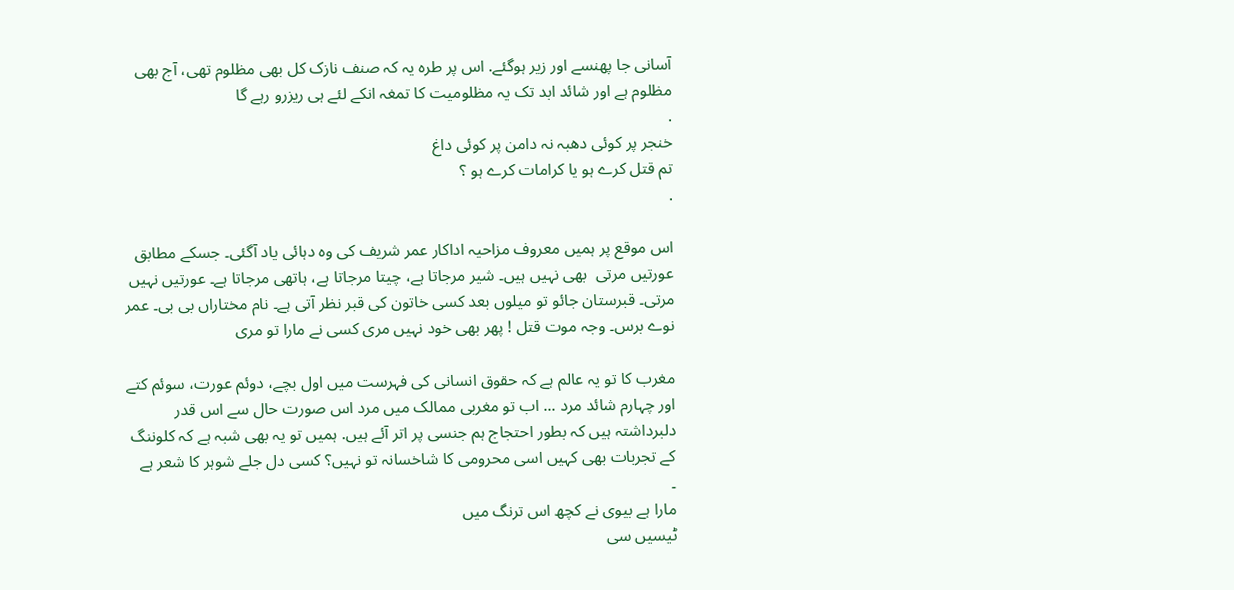آسانی جا پھنسے اور زیر ہوگئے. اس پر طرہ یہ کہ صنف نازک کل بھی مظلوم تھی، آج بھی مظلوم ہے اور شائد ابد تک یہ مظلومیت کا تمغہ انکے لئے ہی ریزرو رہے گا
.
خنجر پر کوئی دھبہ نہ دامن پر کوئی داغ
تم قتل کرے ہو یا کرامات کرے ہو ؟
.

اس موقع پر ہمیں معروف مزاحیہ اداکار عمر شریف کی وہ دہائی یاد آگئی۔ جسکے مطابق عورتیں مرتی  بھی نہیں ہیں۔ شیر مرجاتا ہے، چیتا مرجاتا ہے، ہاتھی مرجاتا ہے۔ عورتیں نہیں مرتی۔ قبرستان جائو تو میلوں بعد کسی خاتون کی قبر نظر آتی ہے۔ نام مختاراں بی بی۔ عمر نوے برس۔ وجہ موت قتل ! پھر بھی خود نہیں مری کسی نے مارا تو مری

مغرب کا تو یہ عالم ہے کہ حقوق انسانی کی فہرست میں اول بچے، دوئم عورت، سوئم کتے اور چہارم شائد مرد ... اب تو مغربی ممالک میں مرد اس صورت حال سے اس قدر دلبرداشتہ ہیں کہ بطور احتجاج ہم جنسی پر اتر آئے ہیں. ہمیں تو یہ بھی شبہ ہے کہ کلوننگ کے تجربات بھی کہیں اسی محرومی کا شاخسانہ تو نہیں؟ کسی دل جلے شوہر کا شعر ہے
۔
مارا ہے بیوی نے کچھ اس ترنگ میں
ٹیسیں سی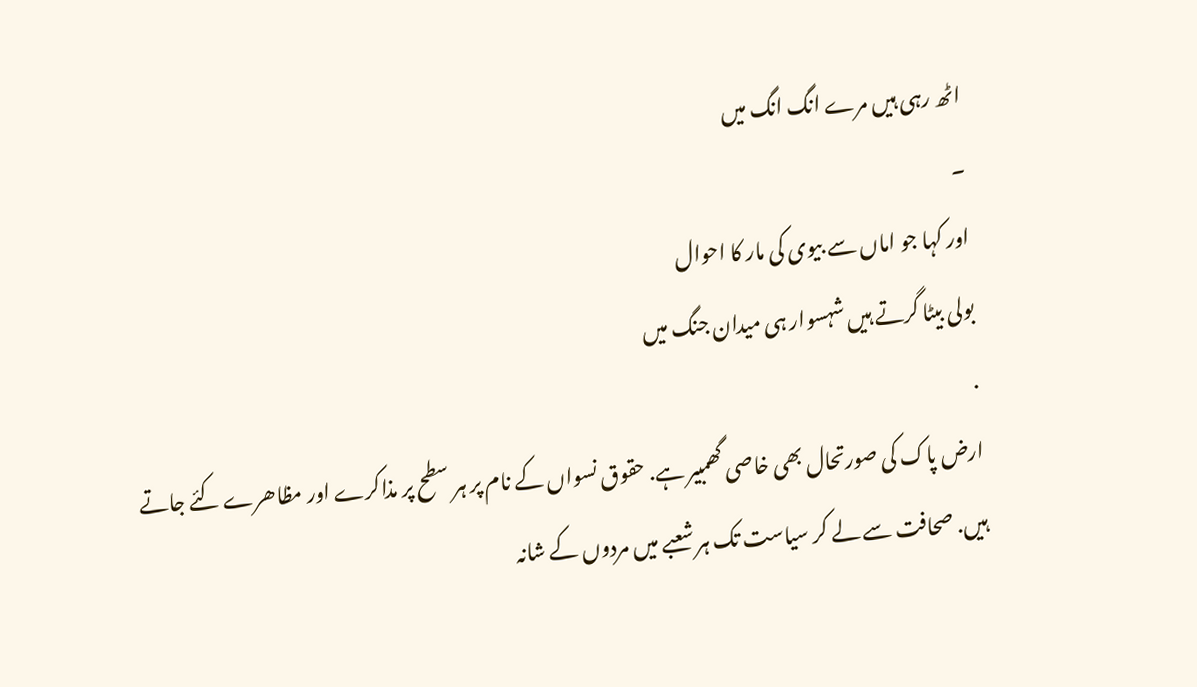اٹھ رہی ہیں مرے انگ انگ میں
۔
اور کہا جو اماں سے بیوی کی مار کا احوال
بولی بیٹا گرتے ہیں شہسوار ہی میدان جنگ میں
.
ارض پاک کی صورتحال بھی خاصی گھمبیر ہے. حقوق نسواں کے نام پر ہر سطح پر مذاکرے اور مظاھرے کئے جاتے ہیں. صحافت سے لے کر سیاست تک ہر شعبے میں مردوں کے شانہ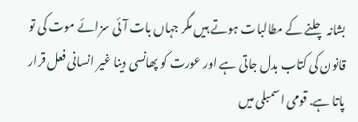بشانہ چلنے کے مطالبات ہوتے ہیں مگر جہاں بات آئی سزائے موت کی تو قانون کی کتاب بدل جاتی ہے اور عورت کو پھانسی دینا غیر انسانی فعل قرار پاتا ہے. قومی اسمبلی میں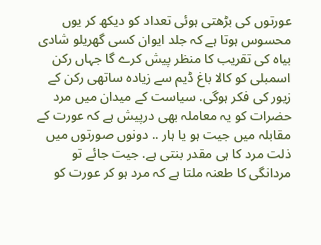عورتوں کی بڑھتی ہوئی تعداد کو دیکھ کر یوں محسوس ہوتا ہے کہ جلد ایوان کسی گھریلو شادی بیاہ کی تقریب کا منظر پیش کرے گا جہاں رکن اسمبلی کو کالا باغ ڈیم سے زیادہ ساتھی رکن کے زیور کی فکر ہوگی. سیاست کے میدان میں مرد حضرات کو یہ معاملہ بھی درپیش ہے کہ عورت کے مقابلہ میں جیت ہو یا ہار .. دونوں صورتوں میں ذلت مرد کا ہی مقدر بنتی ہے. جیت جائے تو مردانگی کا طعنہ ملتا ہے کہ مرد ہو کر عورت کو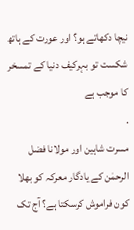نیچا دکھاتے ہو؟ اور عورت کے ہاتھ شکست تو بہرکیف دنیا کے تمسخر کا موجب ہے
.
مسرت شاہین اور مولانا فضل الرحمٰن کے یادگار معرکہ کو بھلا کون فراموش کرسکتا ہے؟ آج تک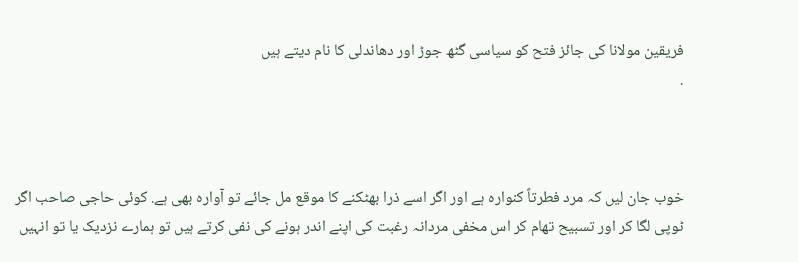فریقین مولانا کی جائز فتح کو سیاسی گٹھ جوڑ اور دھاندلی کا نام دیتے ہیں
.



خوب جان لیں کہ مرد فطرتاً کنوارہ ہے اور اگر اسے ذرا بھٹکنے کا موقع مل جائے تو آوارہ بھی ہے. کوئی حاجی صاحب اگر ٹوپی لگا کر اور تسبیح تھام کر اس مخفی مردانہ رغبت کی اپنے اندر ہونے کی نفی کرتے ہیں تو ہمارے نزدیک یا تو انہیں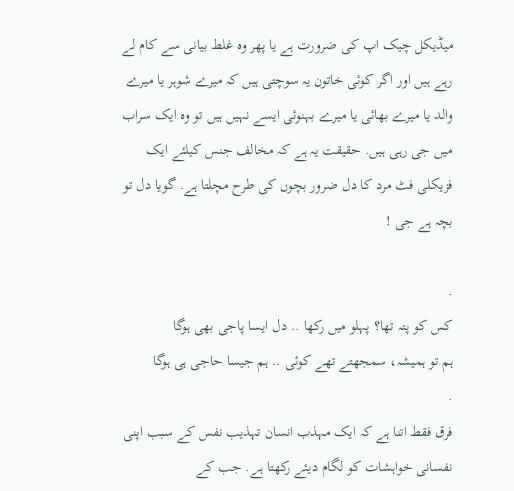میڈیکل چیک اپ کی ضرورت ہے یا پھر وہ غلط بیانی سے کام لے رہے ہیں اور اگر کوئی خاتون یہ سوچتی ہیں کہ میرے شوہر یا میرے والد یا میرے بھائی یا میرے بہنوئی ایسے نہیں ہیں تو وہ ایک سراب میں جی رہی ہیں. حقیقت یہ ہے کہ مخالف جنس کیلئے ایک فزیکلی فٹ مرد کا دل ضرور بچوں کی طرح مچلتا ہے. گویا دل تو بچہ ہے جی !

.
کس کو پتہ تھا؟ پہلو میں رکھا .. دل ایسا پاجی بھی ہوگا
ہم تو ہمیشہ، سمجھتے تھے کوئی .. ہم جیسا حاجی ہی ہوگا
.
فرق فقط اتنا ہے کہ ایک مہذب انسان تہذیب نفس کے سبب اپنی نفسانی خواہشات کو لگام دیئے رکھتا ہے. جب کے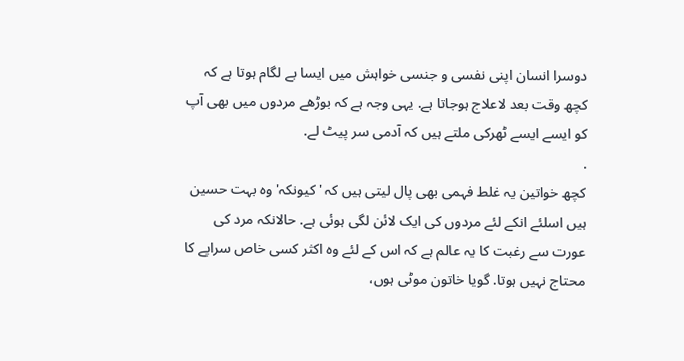دوسرا انسان اپنی نفسی و جنسی خواہش میں ایسا بے لگام ہوتا ہے کہ کچھ وقت بعد لاعلاج ہوجاتا ہے. یہی وجہ ہے کہ بوڑھے مردوں میں بھی آپ کو ایسے ایسے ٹھرکی ملتے ہیں کہ آدمی سر پیٹ لے.
.
کچھ خواتین یہ غلط فہمی بھی پال لیتی ہیں کہ 'کیونکہ' وہ بہت حسین ہیں اسلئے انکے لئے مردوں کی ایک لائن لگی ہوئی ہے. حالانکہ مرد کی عورت سے رغبت کا یہ عالم ہے کہ اس کے لئے وہ اکثر کسی خاص سراپے کا محتاج نہیں ہوتا. گویا خاتون موٹی ہوں،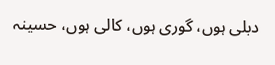دبلی ہوں، گوری ہوں، کالی ہوں، حسینہ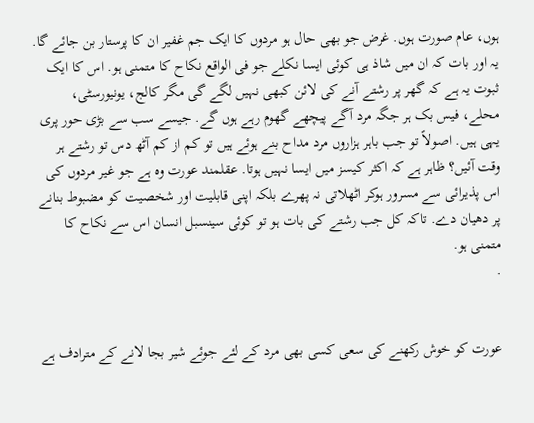ہوں، عام صورت ہوں. غرض جو بھی حال ہو مردوں کا ایک جم غفیر ان کا پرستار بن جائے گا. یہ اور بات کہ ان میں شاذ ہی کوئی ایسا نکلے جو فی الواقع نکاح کا متمنی ہو. اس کا ایک ثبوت یہ ہے کہ گھر پر رشتے آنے کی لائن کبھی نہیں لگے گی مگر کالج، یونیورسٹی، محلے، فیس بک ہر جگہ مرد آگے پیچھے گھوم رہے ہوں گے. جیسے سب سے بڑی حور پری یہی ہیں. اصولاً تو جب باہر ہزاروں مرد مداح بنے ہوئے ہیں تو کم از کم آٹھ دس تو رشتے ہر وقت آئیں؟ ظاہر ہے کہ اکثر کیسز میں ایسا نہیں ہوتا. عقلمند عورت وہ ہے جو غیر مردوں کی اس پذیرائی سے مسرور ہوکر اٹھلاتی نہ پھرے بلکہ اپنی قابلیت اور شخصیت کو مضبوط بنانے پر دھیان دے. تاکہ کل جب رشتے کی بات ہو تو کوئی سینسبل انسان اس سے نکاح کا متمنی ہو.
.


عورت کو خوش رکھنے کی سعی کسی بھی مرد کے لئے جوئے شیر بجا لانے کے مترادف ہے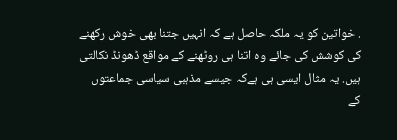. خواتین کو یہ ملکہ حاصل ہے کہ انہیں جتنا بھی خوش رکھنے کی کوشش کی جائے وہ اتنا ہی روٹھنے کے مواقع ڈھونڈ نکالتی ہیں. یہ مثال ایسی ہی ہےکہ جیسے مذہبی سیاسی جماعتوں  کے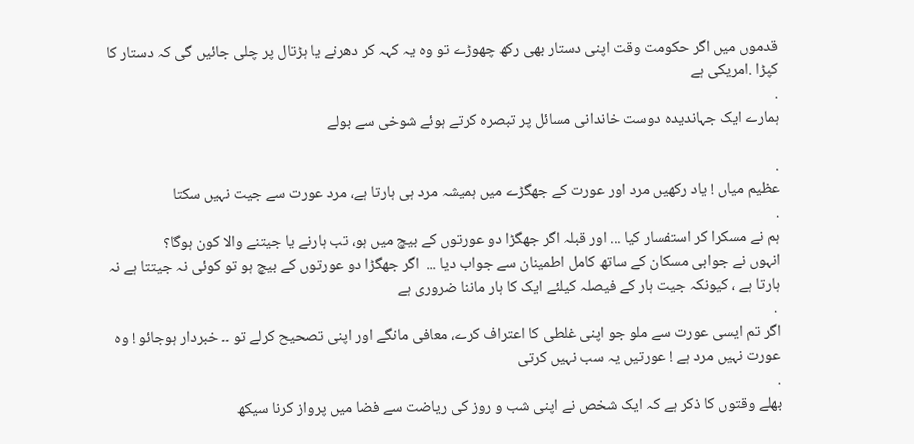قدموں میں اگر حکومت وقت اپنی دستار بھی رکھ چھوڑے تو وہ یہ کہہ کر دھرنے یا ہڑتال پر چلی جائیں گی کہ دستار کا کپڑا .امریکی ہے
.
ہمارے ایک جہاندیدہ دوست خاندانی مسائل پر تبصرہ کرتے ہوئے شوخی سے بولے

.
عظیم میاں ! یاد رکھیں مرد اور عورت کے جھگڑے میں ہمیشہ مرد ہی ہارتا ہے، مرد عورت سے جیت نہیں سکتا
.
ہم نے مسکرا کر استفسار کیا ... اور قبلہ اگر جھگڑا دو عورتوں کے بیچ میں ہو، تب ہارنے یا جیتنے والا کون ہوگا؟
انہوں نے جوابی مسکان کے ساتھ کامل اطمینان سے جواب دیا ...  اگر جھگڑا دو عورتوں کے بیچ ہو تو کوئی نہ جیتتا ہے نہ ہارتا ہے ، کیونکہ جیت ہار کے فیصلہ کیلئے ایک کا ہار ماننا ضروری ہے
 .
اگر تم ایسی عورت سے ملو جو اپنی غلطی کا اعتراف کرے، معافی مانگے اور اپنی تصحیح کرلے تو ۔۔ خبردار ہوجائو ! وہ عورت نہیں مرد ہے ! عورتیں یہ سب نہیں کرتی
.
بھلے وقتوں کا ذکر ہے کہ ایک شخص نے اپنی شب و روز کی ریاضت سے فضا میں پرواز کرنا سیکھ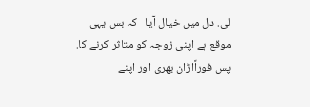لی. دل میں خیال آیا   کہ بس یہی موقع ہے اپنی زوجہ کو متاثر کرنے کا. پس فوراًاڑان بھری اور اپنے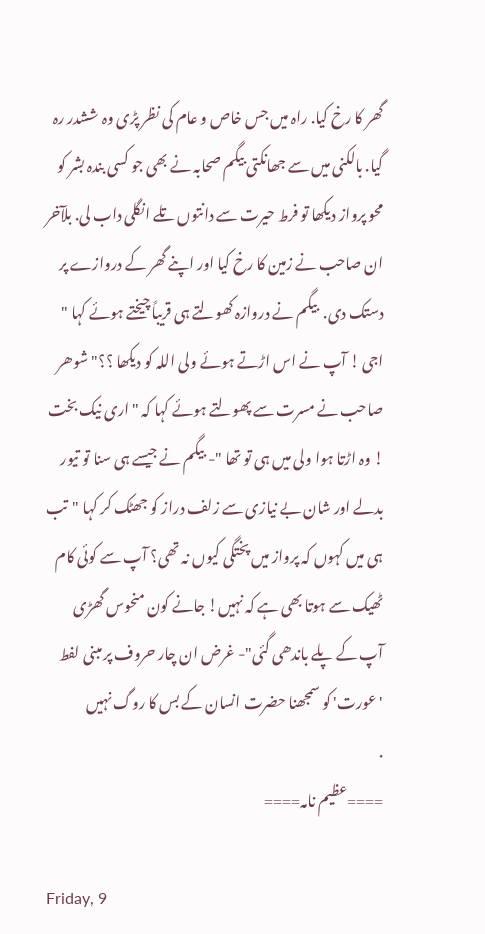گھر کا رخ کیا. راہ میں جس خاص و عام کی نظر پڑی وہ ششدر رہ گیا. بالکنی میں سے جھانکتی بیگم صحابہ نے بھی جو کسی بندہ بشر کو محو پرواز دیکھا تو فرط حیرت سے دانتوں تلے انگلی داب لی. بلآخر ان صاحب نے زمین کا رخ کیا اور اپنے گھر کے دروازے پر دستک دی.  بیگم نے دروازہ کھولتے ہی قریباً چیختے ہوئے کہا " اجی ! آپ نے اس اڑتے ہوئے ولی اللہ کو دیکھا ؟؟" شوھر صاحب نے مسرت سے پھولتے ہوئے کہا کہ "اری نیک بخت ! وہ اڑتا ہوا ولی میں ہی تو تھا "- بیگم نے جیسے ہی سنا تو تیور بدلے اور شان بے نیازی سے زلف دراز کو جھٹک کر کہا "تب ہی میں کہوں کہ پرواز میں پختگی کیوں نہ تھی؟ آپ سے کوئی کام ٹھیک سے ہوتا بھی ہے کہ نہیں! جانے کون منحوس گھڑی آپ کے پلے باندھی گئی"- غرض ان چار حروف پر مبنی لفط 'عورت' کو سمجھنا حضرت انسان کے بس کا روگ نہیں
.
====عظیم نامہ====

Friday, 9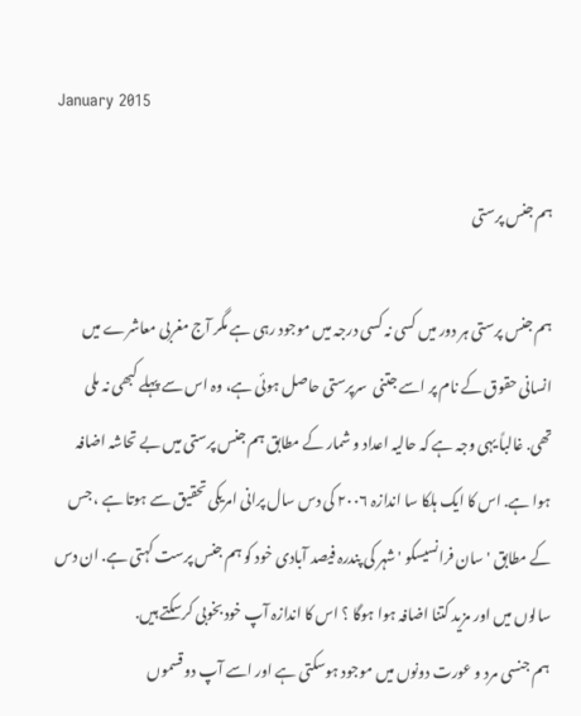January 2015

ہم جنس پرستی

ہم جنس پرستی ہر دور میں کسی نہ کسی درجہ میں موجود رہی ہے مگر آج مغربی معاشرے میں انسانی حقوق کے نام پر اسے جتنی  سرپرستی حاصل ہوئی ہے، وہ اس سے پہلے کبھی نہ ملی تھی. غالباً یہی وجہ ہے کہ حالیہ اعداد و شمار کے مطابق ہم جنس پرستی میں بے تحاشہ اضافہ ہوا ہے. اس کا ایک ہلکا سا اندازہ ٢٠٠٦ کی دس سال پرانی امریکی تحقیق سے ہوتا ہے ، جس کے مطابق 'سان فرانسیسکو ' شہر کی پندرہ فیصد آبادی خود کو ہم جنس پرست کہتی ہے. ان دس سالوں میں اور مزید کتنا اضافہ ہوا ہوگا ؟ اس کا اندازہ آپ خود بخوبی کرسکتے ہیں.
ہم جنسی مرد و عورت دونوں میں موجود ہوسکتی ہے اور اسے آپ دو قسموں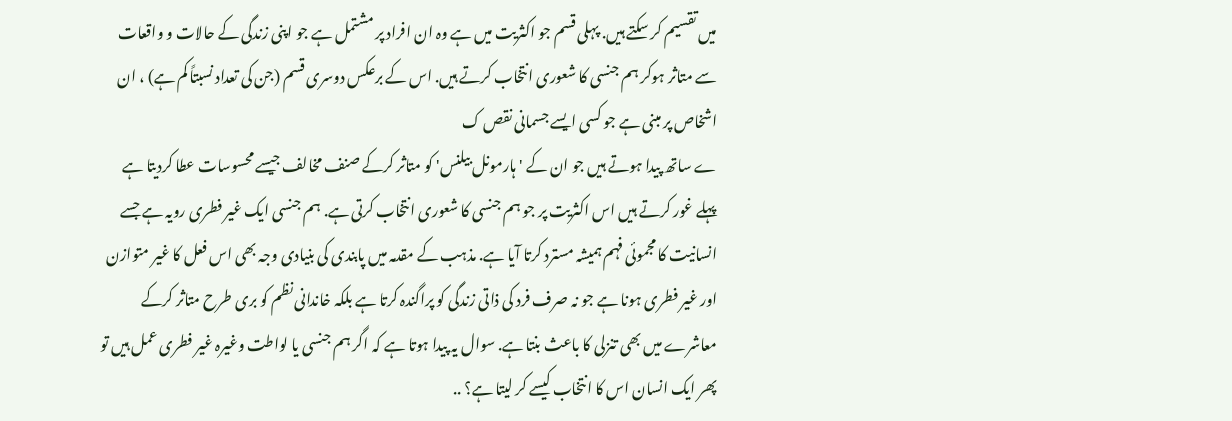میں تقسیم کر سکتے ہیں. پہلی قسم جو اکثریت میں ہے وہ ان افراد پر مشتمل ہے جو اپنی زندگی کے حالات و واقعات سے متاثر ہوکر ہم جنسی کا شعوری انتخاب کرتے ہیں. اس کے برعکس دوسری قسم (جن کی تعداد نسبتاً کم ہے) ، ان اشخاص پر مبنی ہے جو کسی ایسے جسمانی نقص ک
ے ساتھ پیدا ہوتے ہیں جو ان کے 'ہارمونل بیلنس' کو متاثر کرکے صنف مخالف جیسے محسوسات عطا کردیتا ہے
پہلے غور کرتے ہیں اس اکثریت پر جو ہم جنسی کا شعوری انتخاب کرتی ہے. ہم جنسی ایک غیر فطری رویہ ہے جسے انسانیت کا مجموئی فہم ہمیشہ مسترد کرتا آیا ہے. مذہب کے مقدمہ میں پابندی کی بنیادی وجہ بھی اس فعل کا غیر متوازن اور غیر فطری ہونا ہے جو نہ صرف فرد کی ذاتی زندگی کو پراگندہ کرتا ہے بلکہ خاندانی نظم کو بری طرح متاثر کرکے معاشرے میں بھی تنزلی کا باعث بنتا ہے. سوال یہ پیدا ہوتا ہے کہ اگر ہم جنسی یا لواطت وغیرہ غیر فطری عمل ہیں تو پھر ایک انسان اس کا انتخاب کیسے کر لیتا ہے؟ ..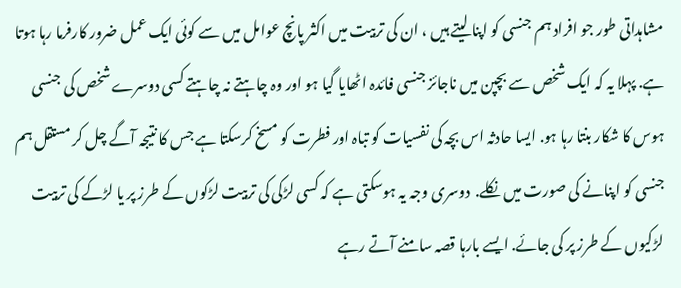مشاہداتی طور جو افراد ہم جنسی کو اپنا لیتے ہیں ، ان کی تربیت میں اکثر پانچ عوامل میں سے کوئی ایک عمل ضرور کارفرما رہا ہوتا ہے. پہلا یہ کہ ایک شخص سے بچپن میں ناجائز جنسی فائدہ اٹھایا گیا ہو اور وہ چاہتے نہ چاہتے کسی دوسرے شخص کی جنسی ہوس کا شکار بنتا رہا ہو. ایسا حادثہ اس بچہ کی نفسیات کو تباہ اور فطرت کو مسخ کرسکتا ہے جس کا نتیجہ آگے چل کر مستقل ہم جنسی کو اپنانے کی صورت میں نکلے.  دوسری وجہ یہ ہوسکتی ہے کہ کسی لڑکی کی تربیت لڑکوں کے طرز پر یا لڑکے کی تربیت لڑکیوں کے طرز پر کی جائے. ایسے بارہا قصہ سامنے آتے رہے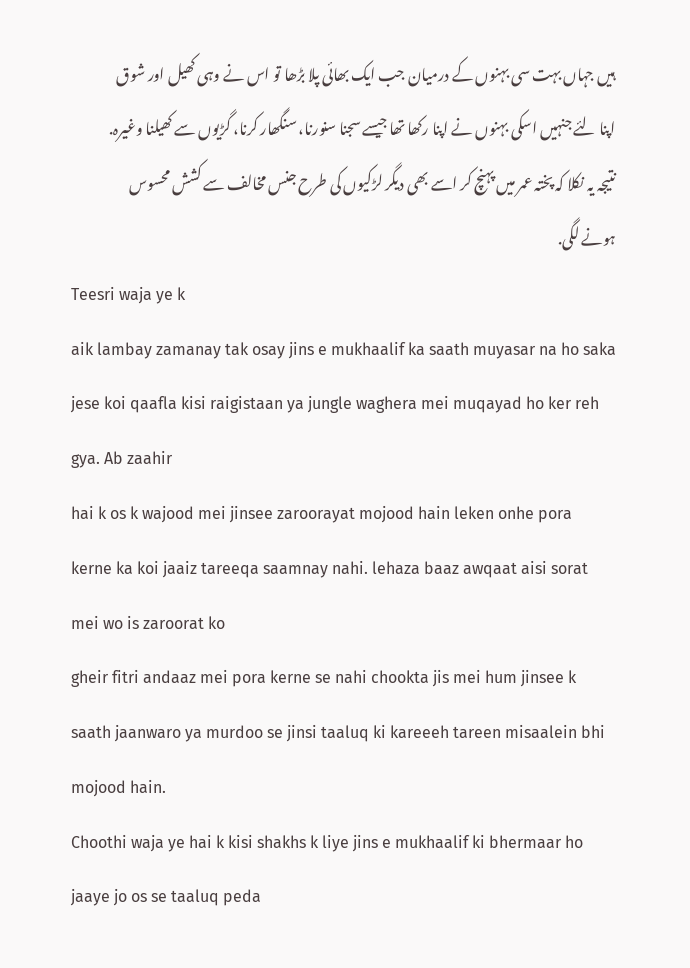ہیں جہاں بہت سی بہنوں کے درمیان جب ایک بھائی پلا بڑھا تو اس نے وہی کھیل اور شوق اپنا لئے جنہیں اسکی بہنوں نے اپنا رکھا تھا جیسے سجنا سنورنا، سنگھار کرنا، گڑیوں سے کھیلنا وغیرہ. نتیجہ یہ نکلا کہ پختہ عمر میں پہنچ کر اسے بھی دیگر لڑکیوں کی طرح جنس مخالف سے کشش محسوس ہونے لگی.
Teesri waja ye k
aik lambay zamanay tak osay jins e mukhaalif ka saath muyasar na ho saka jese koi qaafla kisi raigistaan ya jungle waghera mei muqayad ho ker reh gya. Ab zaahir
hai k os k wajood mei jinsee zaroorayat mojood hain leken onhe pora kerne ka koi jaaiz tareeqa saamnay nahi. lehaza baaz awqaat aisi sorat mei wo is zaroorat ko
gheir fitri andaaz mei pora kerne se nahi chookta jis mei hum jinsee k saath jaanwaro ya murdoo se jinsi taaluq ki kareeeh tareen misaalein bhi mojood hain.
Choothi waja ye hai k kisi shakhs k liye jins e mukhaalif ki bhermaar ho jaaye jo os se taaluq peda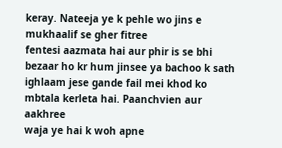keray. Nateeja ye k pehle wo jins e mukhaalif se gher fitree
fentesi aazmata hai aur phir is se bhi bezaar ho kr hum jinsee ya bachoo k sath ighlaam jese gande fail mei khod ko mbtala kerleta hai. Paanchvien aur aakhree
waja ye hai k woh apne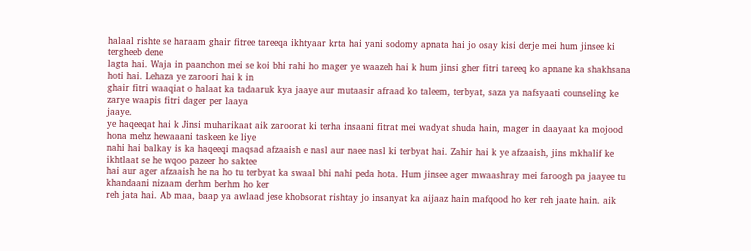halaal rishte se haraam ghair fitree tareeqa ikhtyaar krta hai yani sodomy apnata hai jo osay kisi derje mei hum jinsee ki tergheeb dene
lagta hai. Waja in paanchon mei se koi bhi rahi ho mager ye waazeh hai k hum jinsi gher fitri tareeq ko apnane ka shakhsana hoti hai. Lehaza ye zaroori hai k in
ghair fitri waaqiat o halaat ka tadaaruk kya jaaye aur mutaasir afraad ko taleem, terbyat, saza ya nafsyaati counseling ke zarye waapis fitri dager per laaya
jaaye.
ye haqeeqat hai k Jinsi muharikaat aik zaroorat ki terha insaani fitrat mei wadyat shuda hain, mager in daayaat ka mojood hona mehz hewaaani taskeen ke liye
nahi hai balkay is ka haqeeqi maqsad afzaaish e nasl aur naee nasl ki terbyat hai. Zahir hai k ye afzaaish, jins mkhalif ke ikhtlaat se he wqoo pazeer ho saktee
hai aur ager afzaaish he na ho tu terbyat ka swaal bhi nahi peda hota. Hum jinsee ager mwaashray mei faroogh pa jaayee tu khandaani nizaam derhm berhm ho ker
reh jata hai. Ab maa, baap ya awlaad jese khobsorat rishtay jo insanyat ka aijaaz hain mafqood ho ker reh jaate hain. aik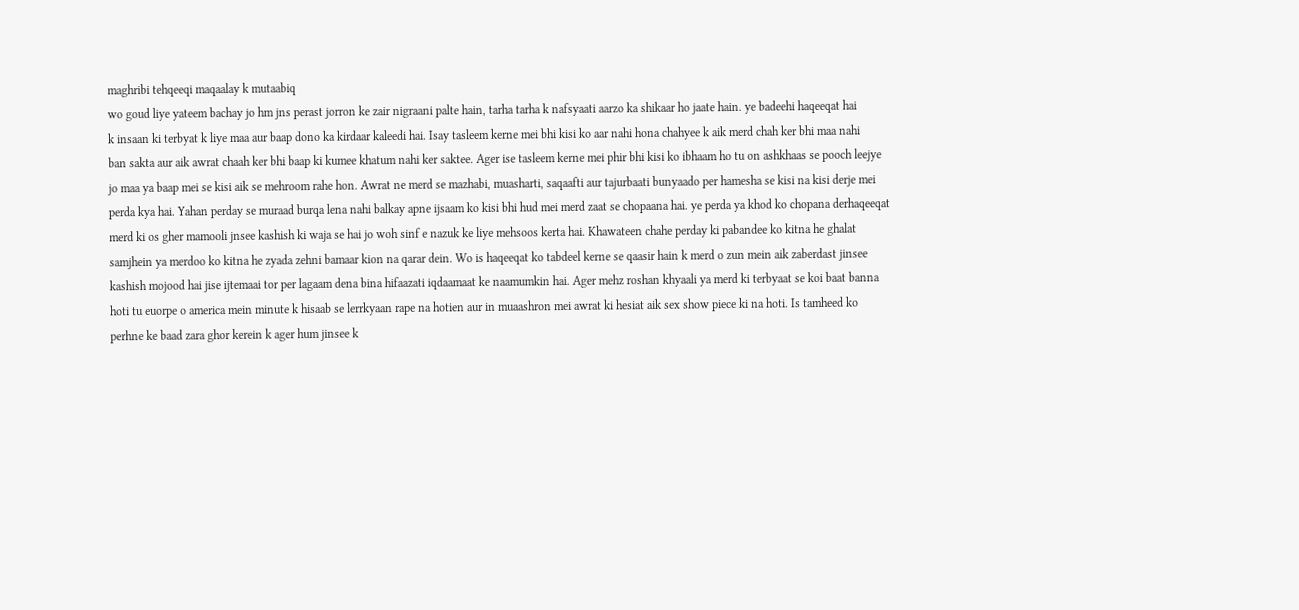maghribi tehqeeqi maqaalay k mutaabiq
wo goud liye yateem bachay jo hm jns perast jorron ke zair nigraani palte hain, tarha tarha k nafsyaati aarzo ka shikaar ho jaate hain. ye badeehi haqeeqat hai
k insaan ki terbyat k liye maa aur baap dono ka kirdaar kaleedi hai. Isay tasleem kerne mei bhi kisi ko aar nahi hona chahyee k aik merd chah ker bhi maa nahi
ban sakta aur aik awrat chaah ker bhi baap ki kumee khatum nahi ker saktee. Ager ise tasleem kerne mei phir bhi kisi ko ibhaam ho tu on ashkhaas se pooch leejye
jo maa ya baap mei se kisi aik se mehroom rahe hon. Awrat ne merd se mazhabi, muasharti, saqaafti aur tajurbaati bunyaado per hamesha se kisi na kisi derje mei
perda kya hai. Yahan perday se muraad burqa lena nahi balkay apne ijsaam ko kisi bhi hud mei merd zaat se chopaana hai. ye perda ya khod ko chopana derhaqeeqat
merd ki os gher mamooli jnsee kashish ki waja se hai jo woh sinf e nazuk ke liye mehsoos kerta hai. Khawateen chahe perday ki pabandee ko kitna he ghalat
samjhein ya merdoo ko kitna he zyada zehni bamaar kion na qarar dein. Wo is haqeeqat ko tabdeel kerne se qaasir hain k merd o zun mein aik zaberdast jinsee
kashish mojood hai jise ijtemaai tor per lagaam dena bina hifaazati iqdaamaat ke naamumkin hai. Ager mehz roshan khyaali ya merd ki terbyaat se koi baat banna
hoti tu euorpe o america mein minute k hisaab se lerrkyaan rape na hotien aur in muaashron mei awrat ki hesiat aik sex show piece ki na hoti. Is tamheed ko
perhne ke baad zara ghor kerein k ager hum jinsee k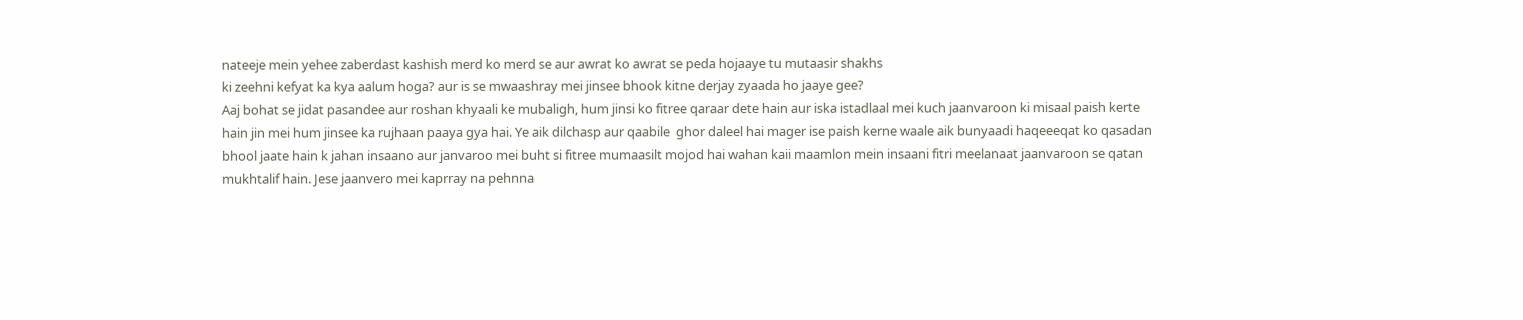nateeje mein yehee zaberdast kashish merd ko merd se aur awrat ko awrat se peda hojaaye tu mutaasir shakhs
ki zeehni kefyat ka kya aalum hoga? aur is se mwaashray mei jinsee bhook kitne derjay zyaada ho jaaye gee?
Aaj bohat se jidat pasandee aur roshan khyaali ke mubaligh, hum jinsi ko fitree qaraar dete hain aur iska istadlaal mei kuch jaanvaroon ki misaal paish kerte
hain jin mei hum jinsee ka rujhaan paaya gya hai. Ye aik dilchasp aur qaabile  ghor daleel hai mager ise paish kerne waale aik bunyaadi haqeeeqat ko qasadan
bhool jaate hain k jahan insaano aur janvaroo mei buht si fitree mumaasilt mojod hai wahan kaii maamlon mein insaani fitri meelanaat jaanvaroon se qatan
mukhtalif hain. Jese jaanvero mei kaprray na pehnna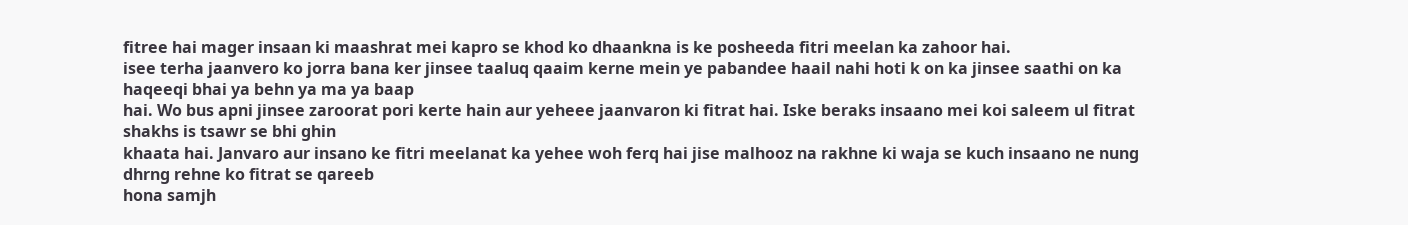fitree hai mager insaan ki maashrat mei kapro se khod ko dhaankna is ke posheeda fitri meelan ka zahoor hai.
isee terha jaanvero ko jorra bana ker jinsee taaluq qaaim kerne mein ye pabandee haail nahi hoti k on ka jinsee saathi on ka haqeeqi bhai ya behn ya ma ya baap
hai. Wo bus apni jinsee zaroorat pori kerte hain aur yeheee jaanvaron ki fitrat hai. Iske beraks insaano mei koi saleem ul fitrat shakhs is tsawr se bhi ghin
khaata hai. Janvaro aur insano ke fitri meelanat ka yehee woh ferq hai jise malhooz na rakhne ki waja se kuch insaano ne nung dhrng rehne ko fitrat se qareeb
hona samjh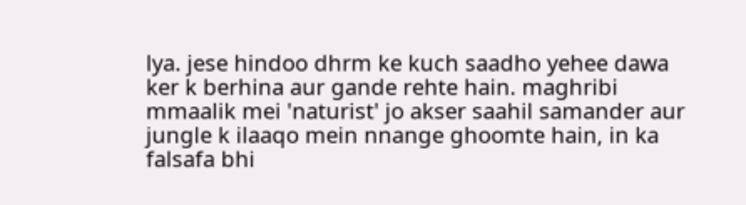lya. jese hindoo dhrm ke kuch saadho yehee dawa ker k berhina aur gande rehte hain. maghribi mmaalik mei 'naturist' jo akser saahil samander aur
jungle k ilaaqo mein nnange ghoomte hain, in ka falsafa bhi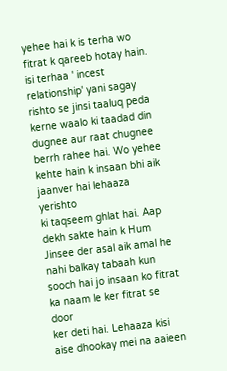yehee hai k is terha wo fitrat k qareeb hotay hain. isi terhaa ' incest relationship' yani sagay
rishto se jinsi taaluq peda kerne waalo ki taadad din dugnee aur raat chugnee berrh rahee hai. Wo yehee kehte hain k insaan bhi aik jaanver hai lehaaza yerishto
ki taqseem ghlat hai. Aap dekh sakte hain k Hum Jinsee der asal aik amal he nahi balkay tabaah kun sooch hai jo insaan ko fitrat ka naam le ker fitrat se door
ker deti hai. Lehaaza kisi aise dhookay mei na aaieen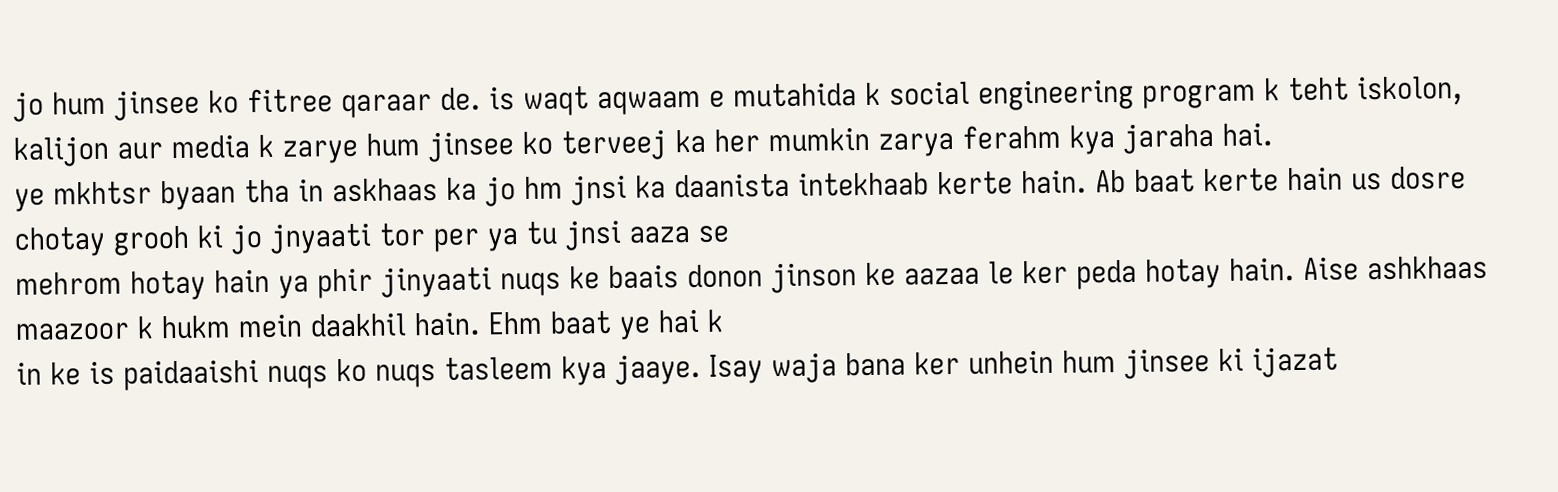jo hum jinsee ko fitree qaraar de. is waqt aqwaam e mutahida k social engineering program k teht iskolon,
kalijon aur media k zarye hum jinsee ko terveej ka her mumkin zarya ferahm kya jaraha hai.
ye mkhtsr byaan tha in askhaas ka jo hm jnsi ka daanista intekhaab kerte hain. Ab baat kerte hain us dosre chotay grooh ki jo jnyaati tor per ya tu jnsi aaza se
mehrom hotay hain ya phir jinyaati nuqs ke baais donon jinson ke aazaa le ker peda hotay hain. Aise ashkhaas maazoor k hukm mein daakhil hain. Ehm baat ye hai k
in ke is paidaaishi nuqs ko nuqs tasleem kya jaaye. Isay waja bana ker unhein hum jinsee ki ijazat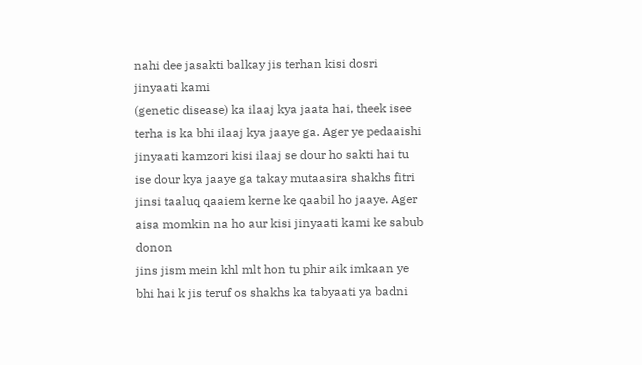nahi dee jasakti balkay jis terhan kisi dosri jinyaati kami
(genetic disease) ka ilaaj kya jaata hai, theek isee terha is ka bhi ilaaj kya jaaye ga. Ager ye pedaaishi jinyaati kamzori kisi ilaaj se dour ho sakti hai tu
ise dour kya jaaye ga takay mutaasira shakhs fitri jinsi taaluq qaaiem kerne ke qaabil ho jaaye. Ager aisa momkin na ho aur kisi jinyaati kami ke sabub donon
jins jism mein khl mlt hon tu phir aik imkaan ye bhi hai k jis teruf os shakhs ka tabyaati ya badni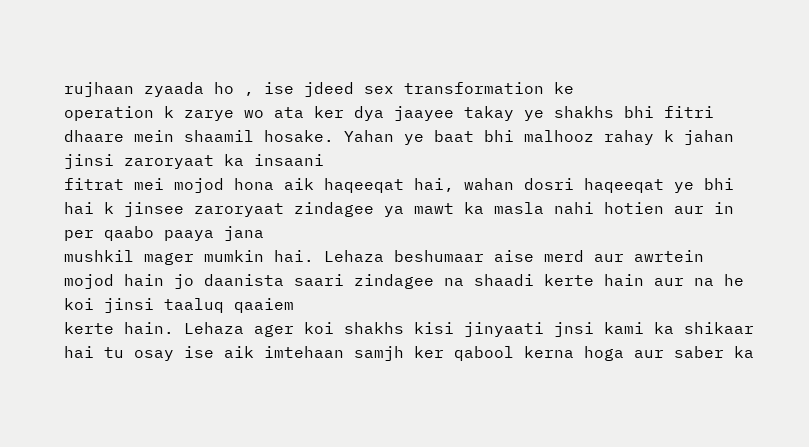rujhaan zyaada ho , ise jdeed sex transformation ke
operation k zarye wo ata ker dya jaayee takay ye shakhs bhi fitri dhaare mein shaamil hosake. Yahan ye baat bhi malhooz rahay k jahan jinsi zaroryaat ka insaani
fitrat mei mojod hona aik haqeeqat hai, wahan dosri haqeeqat ye bhi hai k jinsee zaroryaat zindagee ya mawt ka masla nahi hotien aur in per qaabo paaya jana
mushkil mager mumkin hai. Lehaza beshumaar aise merd aur awrtein mojod hain jo daanista saari zindagee na shaadi kerte hain aur na he koi jinsi taaluq qaaiem
kerte hain. Lehaza ager koi shakhs kisi jinyaati jnsi kami ka shikaar hai tu osay ise aik imtehaan samjh ker qabool kerna hoga aur saber ka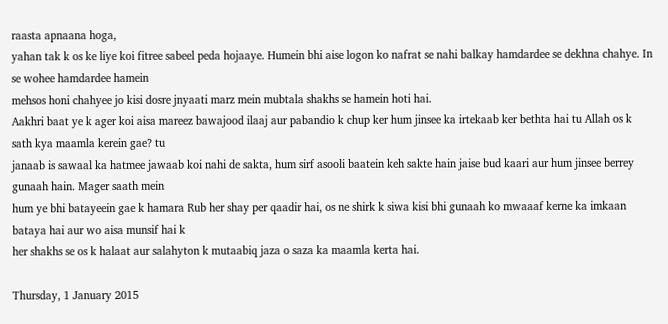raasta apnaana hoga,
yahan tak k os ke liye koi fitree sabeel peda hojaaye. Humein bhi aise logon ko nafrat se nahi balkay hamdardee se dekhna chahye. In se wohee hamdardee hamein
mehsos honi chahyee jo kisi dosre jnyaati marz mein mubtala shakhs se hamein hoti hai.
Aakhri baat ye k ager koi aisa mareez bawajood ilaaj aur pabandio k chup ker hum jinsee ka irtekaab ker bethta hai tu Allah os k sath kya maamla kerein gae? tu
janaab is sawaal ka hatmee jawaab koi nahi de sakta, hum sirf asooli baatein keh sakte hain jaise bud kaari aur hum jinsee berrey gunaah hain. Mager saath mein
hum ye bhi batayeein gae k hamara Rub her shay per qaadir hai, os ne shirk k siwa kisi bhi gunaah ko mwaaaf kerne ka imkaan bataya hai aur wo aisa munsif hai k
her shakhs se os k halaat aur salahyton k mutaabiq jaza o saza ka maamla kerta hai.

Thursday, 1 January 2015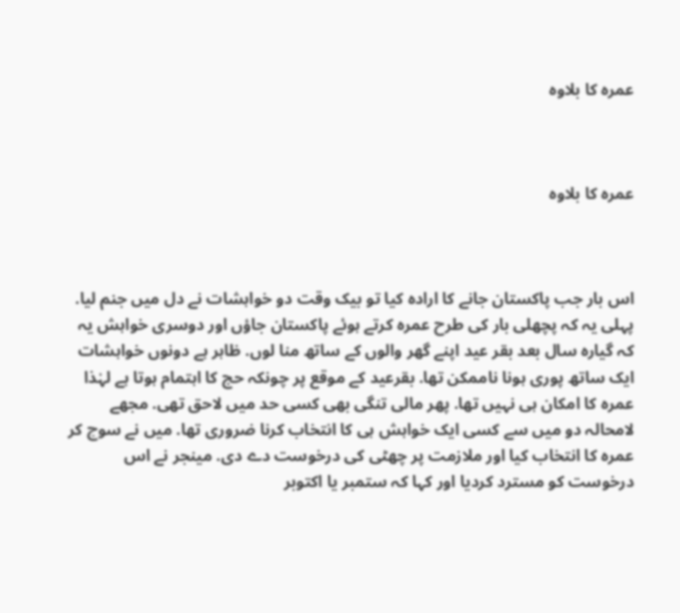عمرہ کا بلاوہ



عمرہ کا بلاوہ



اس بار جب پاکستان جانے کا ارادہ کیا تو بیک وقت دو خواہشات نے دل میں جنم لیا. پہلی یہ کہ پچھلی بار کی طرح عمرہ کرتے ہوئے پاکستان جاؤں اور دوسری خواہش یہ کہ گیارہ سال بعد بقر عید اپنے گھر والوں کے ساتھ منا لوں. ظاہر ہے دونوں خواہشات ایک ساتھ پوری ہونا ناممکن تھا. بقرعید کے موقع پر چونکہ حج کا اہتمام ہوتا ہے لہٰذا عمرہ کا امکان ہی نہیں تھا. پھر مالی تنگی بھی کسی حد میں لاحق تھی. مجھے لامحالہ دو میں سے کسی ایک خواہش ہی کا انتخاب کرنا ضروری تھا. میں نے سوچ کر عمرہ کا انتخاب کیا اور ملازمت پر چھٹی کی درخوست دے دی. مینجر نے اس درخوست کو مسترد کردیا اور کہا کہ ستمبر یا اکتوبر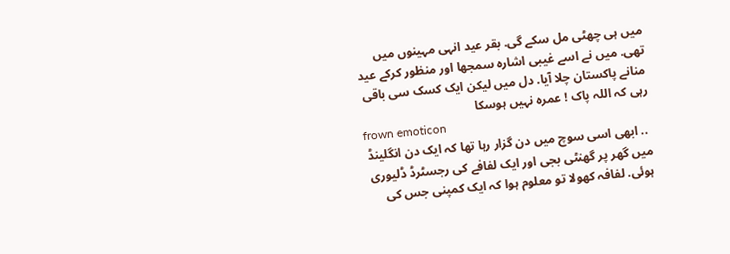میں ہی چھٹی مل سکے گی. بقر عید انہی مہینوں میں تھی. میں نے اسے غیبی اشارہ سمجھا اور منظور کرکے عید منانے پاکستان چلا آیا. دل میں لیکن ایک کسک سی باقی رہی کہ اللہ پاک ! عمرہ نہیں ہوسکا
frown emoticon
 .. ابھی اسی سوچ میں دن گزار رہا تھا کہ ایک دن انگلینڈ میں گھر پر گھنٹی بجی اور ایک لفافے کی رجسٹرڈ ڈلیوری ہوئی. لفافہ کھولا تو معلوم ہوا کہ ایک کمپنی جس کی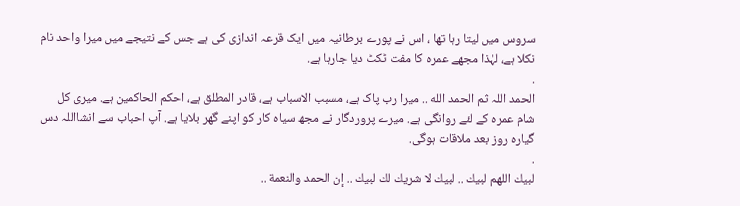سروس میں لیتا رہا تھا ، اس نے پورے برطانیہ میں ایک قرعہ اندازی کی ہے جس کے نتیجے میں میرا واحد نام نکلا ہے، لہٰذا مجھے عمرہ کا مفت ٹکٹ دیا جارہا ہے.
.
الحمد اللہ ثم الحمد الله .. میرا رب پاک ہے، مسبب الاسباب ہے، قادر المطلق ہے، احکم الحاکمین ہے. میری کل شام عمرہ کے لئے روانگی ہے. میرے پروردگار نے مجھ سیاہ کار کو اپنے گھر بلایا ہے. آپ احباب سے انشااللہ دس گیارہ روز بعد ملاقات ہوگی.
.
لبيك اللهم لبيك .. لبيك لا شريك لك لبيك .. إن الحمد والنعمة ..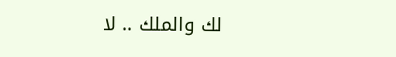لك والملك .. لا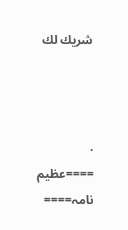شريك لك



.
====عظیم نامہ====